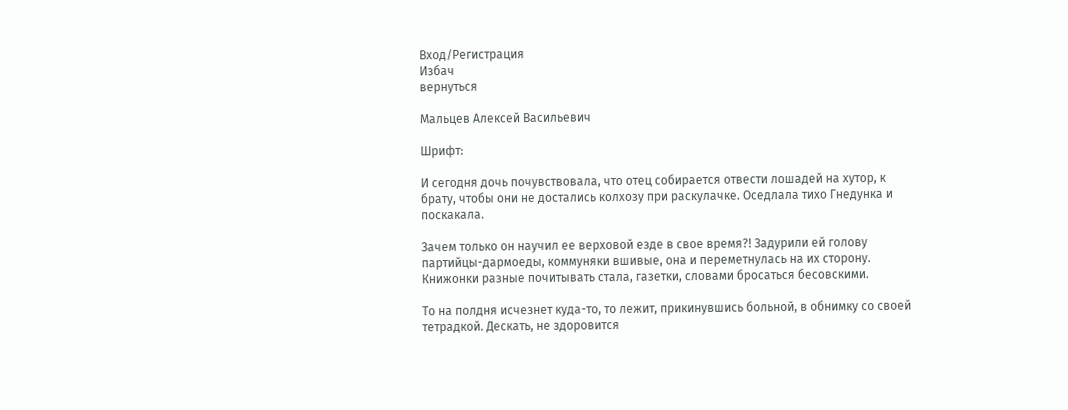Вход/Регистрация
Избач
вернуться

Мальцев Алексей Васильевич

Шрифт:

И сегодня дочь почувствовала, что отец собирается отвести лошадей на хутор, к брату, чтобы они не достались колхозу при раскулачке. Оседлала тихо Гнедунка и поскакала.

Зачем только он научил ее верховой езде в свое время?! Задурили ей голову партийцы-дармоеды, коммуняки вшивые, она и переметнулась на их сторону. Книжонки разные почитывать стала, газетки, словами бросаться бесовскими.

То на полдня исчезнет куда-то, то лежит, прикинувшись больной, в обнимку со своей тетрадкой. Дескать, не здоровится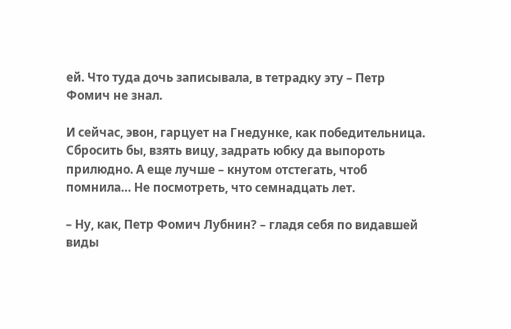ей. Что туда дочь записывала, в тетрадку эту – Петр Фомич не знал.

И сейчас, эвон, гарцует на Гнедунке, как победительница. Сбросить бы, взять вицу, задрать юбку да выпороть прилюдно. А еще лучше – кнутом отстегать, чтоб помнила… Не посмотреть, что семнадцать лет.

– Ну, как, Петр Фомич Лубнин? – гладя себя по видавшей виды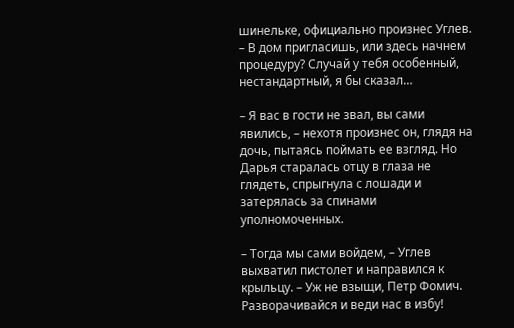шинельке, официально произнес Углев. – В дом пригласишь, или здесь начнем процедуру? Случай у тебя особенный, нестандартный, я бы сказал…

– Я вас в гости не звал, вы сами явились, – нехотя произнес он, глядя на дочь, пытаясь поймать ее взгляд. Но Дарья старалась отцу в глаза не глядеть, спрыгнула с лошади и затерялась за спинами уполномоченных.

– Тогда мы сами войдем, – Углев выхватил пистолет и направился к крыльцу. – Уж не взыщи, Петр Фомич. Разворачивайся и веди нас в избу!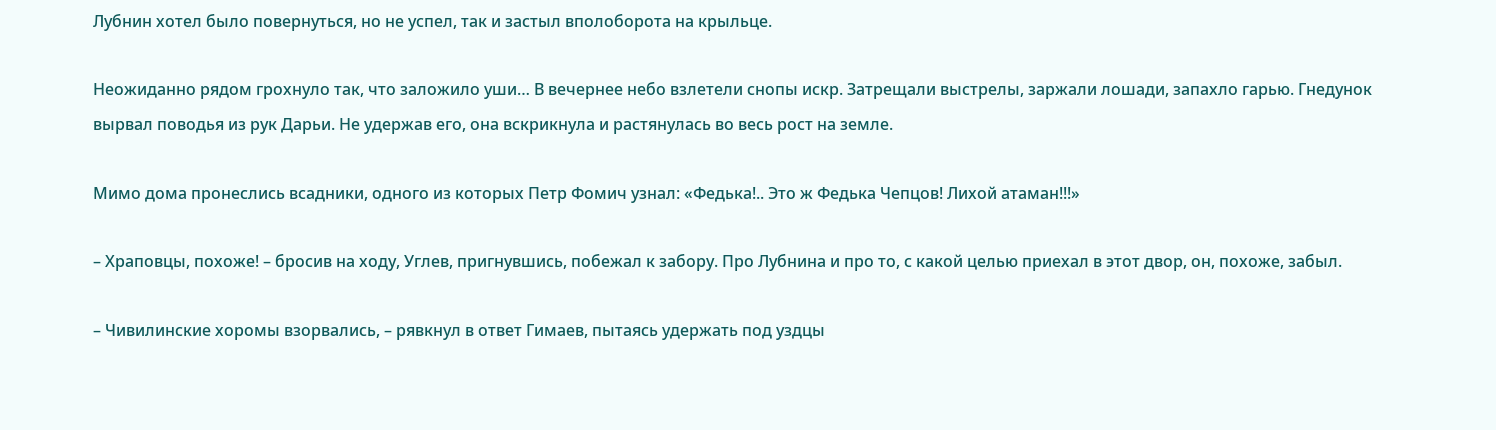Лубнин хотел было повернуться, но не успел, так и застыл вполоборота на крыльце.

Неожиданно рядом грохнуло так, что заложило уши… В вечернее небо взлетели снопы искр. Затрещали выстрелы, заржали лошади, запахло гарью. Гнедунок вырвал поводья из рук Дарьи. Не удержав его, она вскрикнула и растянулась во весь рост на земле.

Мимо дома пронеслись всадники, одного из которых Петр Фомич узнал: «Федька!.. Это ж Федька Чепцов! Лихой атаман!!!»

– Храповцы, похоже! – бросив на ходу, Углев, пригнувшись, побежал к забору. Про Лубнина и про то, с какой целью приехал в этот двор, он, похоже, забыл.

– Чивилинские хоромы взорвались, – рявкнул в ответ Гимаев, пытаясь удержать под уздцы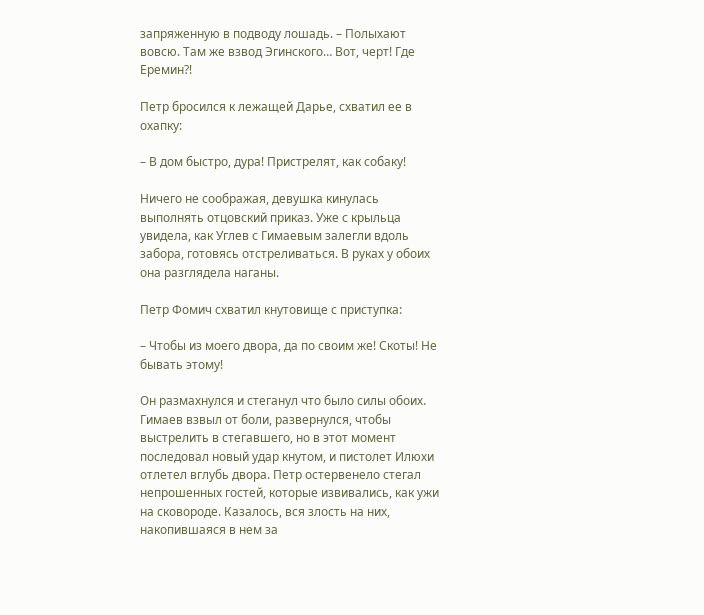запряженную в подводу лошадь. – Полыхают вовсю. Там же взвод Эгинского… Вот, черт! Где Еремин?!

Петр бросился к лежащей Дарье, схватил ее в охапку:

– В дом быстро, дура! Пристрелят, как собаку!

Ничего не соображая, девушка кинулась выполнять отцовский приказ. Уже с крыльца увидела, как Углев с Гимаевым залегли вдоль забора, готовясь отстреливаться. В руках у обоих она разглядела наганы.

Петр Фомич схватил кнутовище с приступка:

– Чтобы из моего двора, да по своим же! Скоты! Не бывать этому!

Он размахнулся и стеганул что было силы обоих. Гимаев взвыл от боли, развернулся, чтобы выстрелить в стегавшего, но в этот момент последовал новый удар кнутом, и пистолет Илюхи отлетел вглубь двора. Петр остервенело стегал непрошенных гостей, которые извивались, как ужи на сковороде. Казалось, вся злость на них, накопившаяся в нем за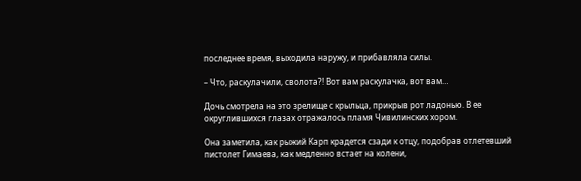последнее время, выходила наружу, и прибавляла силы.

– Что, раскулачили, сволота?! Вот вам раскулачка, вот вам…

Дочь смотрела на это зрелище с крыльца, прикрыв рот ладонью. В ее округлившихся глазах отражалось пламя Чивилинских хором.

Она заметила, как рыжий Карп крадется сзади к отцу, подобрав отлетевший пистолет Гимаева, как медленно встает на колени,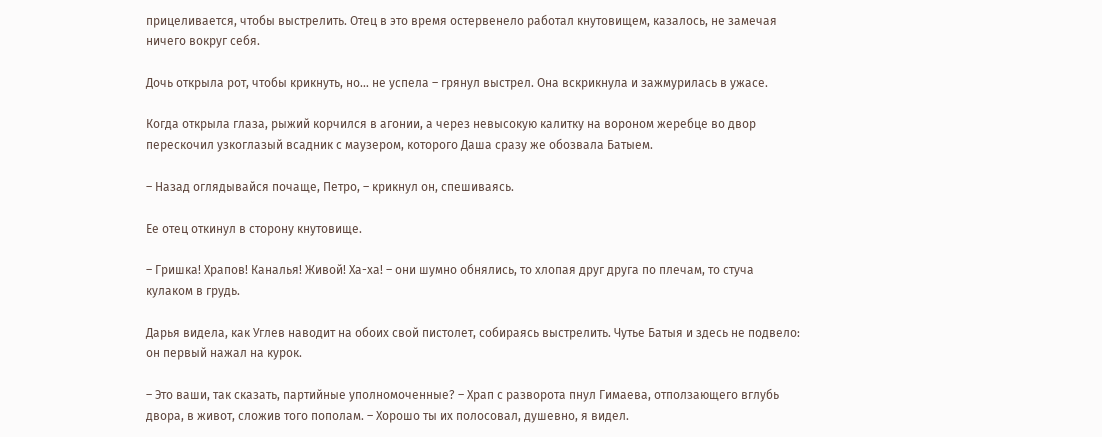прицеливается, чтобы выстрелить. Отец в это время остервенело работал кнутовищем, казалось, не замечая ничего вокруг себя.

Дочь открыла рот, чтобы крикнуть, но… не успела – грянул выстрел. Она вскрикнула и зажмурилась в ужасе.

Когда открыла глаза, рыжий корчился в агонии, а через невысокую калитку на вороном жеребце во двор перескочил узкоглазый всадник с маузером, которого Даша сразу же обозвала Батыем.

– Назад оглядывайся почаще, Петро, – крикнул он, спешиваясь.

Ее отец откинул в сторону кнутовище.

– Гришка! Храпов! Каналья! Живой! Ха-ха! – они шумно обнялись, то хлопая друг друга по плечам, то стуча кулаком в грудь.

Дарья видела, как Углев наводит на обоих свой пистолет, собираясь выстрелить. Чутье Батыя и здесь не подвело: он первый нажал на курок.

– Это ваши, так сказать, партийные уполномоченные? – Храп с разворота пнул Гимаева, отползающего вглубь двора, в живот, сложив того пополам. – Хорошо ты их полосовал, душевно, я видел.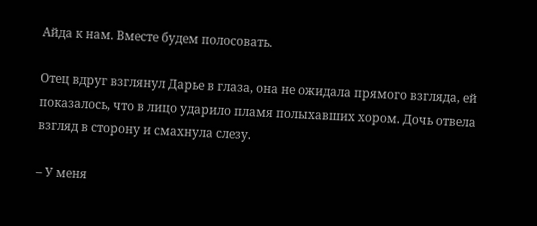Айда к нам. Вместе будем полосовать.

Отец вдруг взглянул Дарье в глаза, она не ожидала прямого взгляда, ей показалось, что в лицо ударило пламя полыхавших хором. Дочь отвела взгляд в сторону и смахнула слезу.

– У меня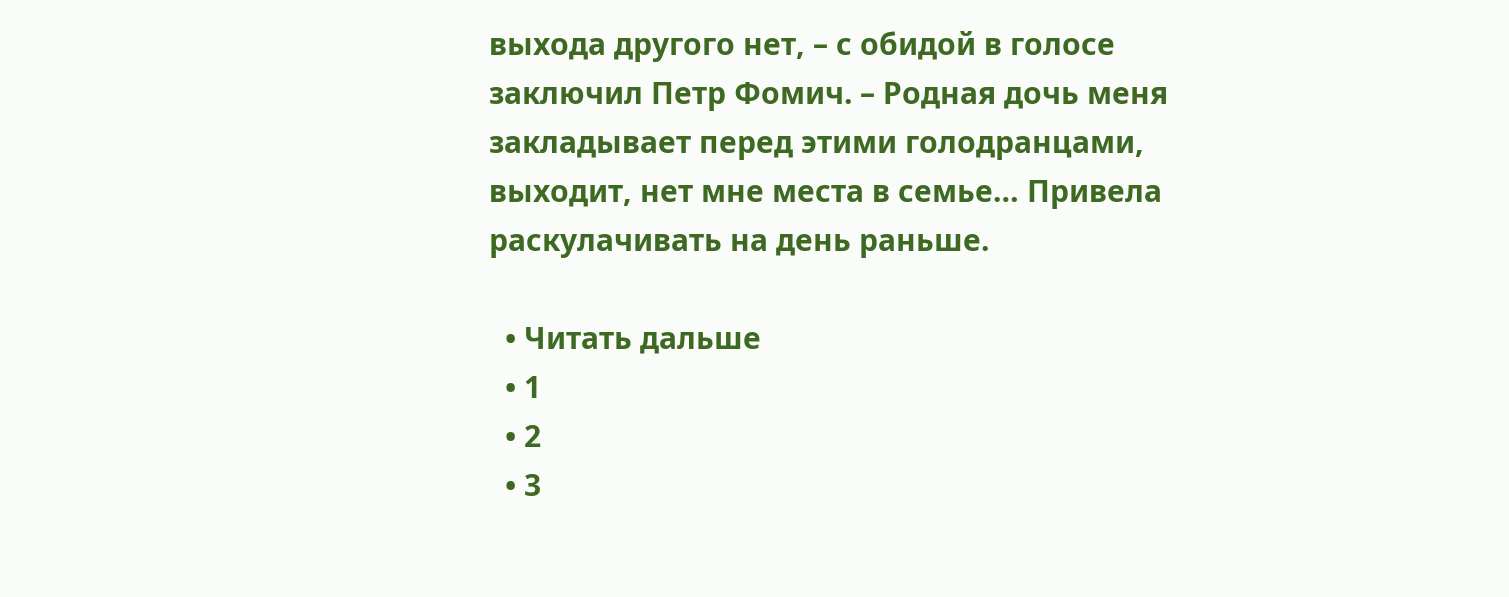выхода другого нет, – с обидой в голосе заключил Петр Фомич. – Родная дочь меня закладывает перед этими голодранцами, выходит, нет мне места в семье… Привела раскулачивать на день раньше.

  • Читать дальше
  • 1
  • 2
  • 3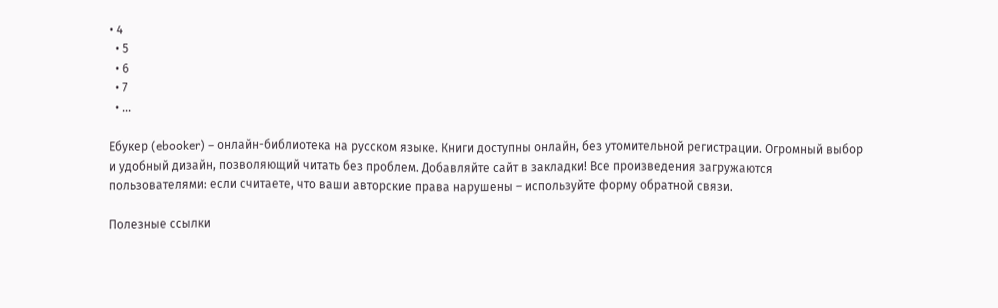• 4
  • 5
  • 6
  • 7
  • ...

Ебукер (ebooker) – онлайн-библиотека на русском языке. Книги доступны онлайн, без утомительной регистрации. Огромный выбор и удобный дизайн, позволяющий читать без проблем. Добавляйте сайт в закладки! Все произведения загружаются пользователями: если считаете, что ваши авторские права нарушены – используйте форму обратной связи.

Полезные ссылки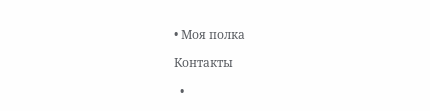• Моя полка

Контакты

  •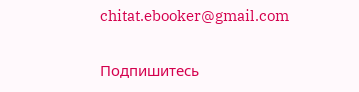chitat.ebooker@gmail.com

Подпишитесь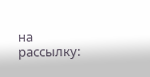на рассылку: